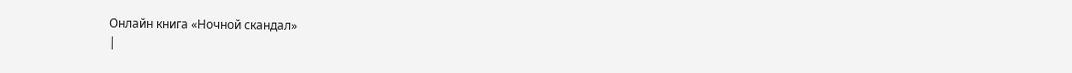Онлайн книга «Ночной скандал»
|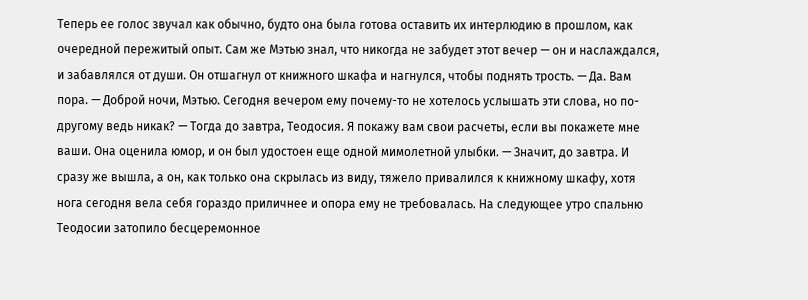Теперь ее голос звучал как обычно, будто она была готова оставить их интерлюдию в прошлом, как очередной пережитый опыт. Сам же Мэтью знал, что никогда не забудет этот вечер — он и наслаждался, и забавлялся от души. Он отшагнул от книжного шкафа и нагнулся, чтобы поднять трость. — Да. Вам пора. — Доброй ночи, Мэтью. Сегодня вечером ему почему-то не хотелось услышать эти слова, но по-другому ведь никак? — Тогда до завтра, Теодосия. Я покажу вам свои расчеты, если вы покажете мне ваши. Она оценила юмор, и он был удостоен еще одной мимолетной улыбки. — Значит, до завтра. И сразу же вышла, а он, как только она скрылась из виду, тяжело привалился к книжному шкафу, хотя нога сегодня вела себя гораздо приличнее и опора ему не требовалась. На следующее утро спальню Теодосии затопило бесцеремонное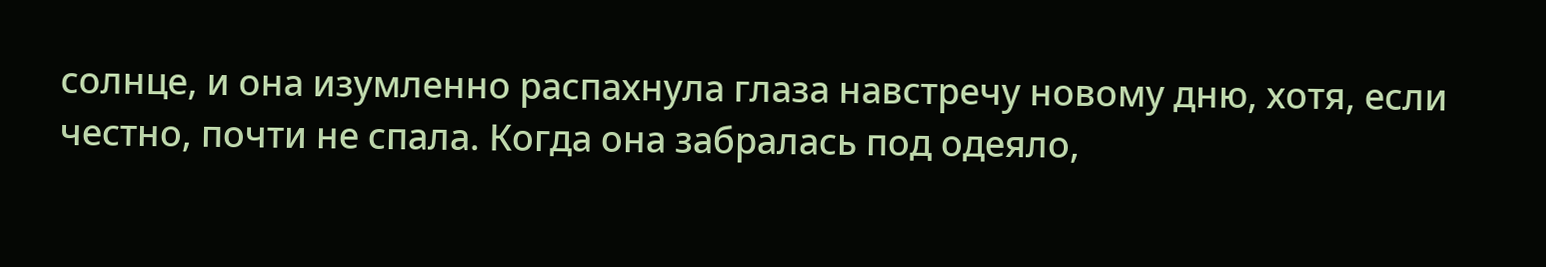солнце, и она изумленно распахнула глаза навстречу новому дню, хотя, если честно, почти не спала. Когда она забралась под одеяло,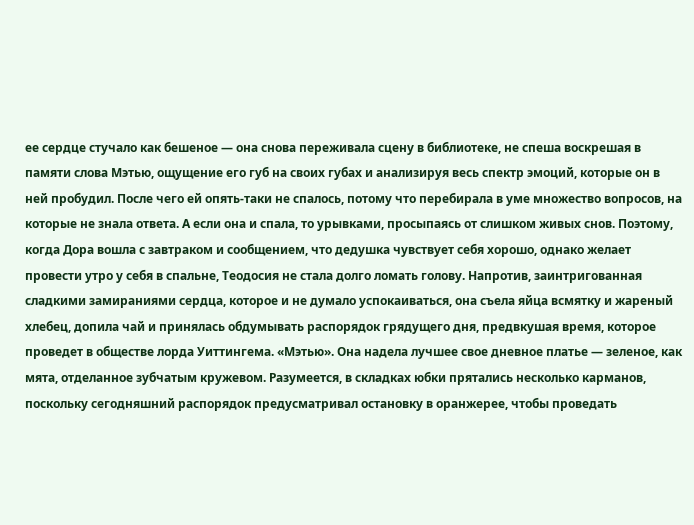ее сердце стучало как бешеное — она снова переживала сцену в библиотеке, не спеша воскрешая в памяти слова Мэтью, ощущение его губ на своих губах и анализируя весь спектр эмоций, которые он в ней пробудил. После чего ей опять-таки не спалось, потому что перебирала в уме множество вопросов, на которые не знала ответа. А если она и спала, то урывками, просыпаясь от слишком живых снов. Поэтому, когда Дора вошла с завтраком и сообщением, что дедушка чувствует себя хорошо, однако желает провести утро у себя в спальне, Теодосия не стала долго ломать голову. Напротив, заинтригованная сладкими замираниями сердца, которое и не думало успокаиваться, она съела яйца всмятку и жареный хлебец, допила чай и принялась обдумывать распорядок грядущего дня, предвкушая время, которое проведет в обществе лорда Уиттингема. «Мэтью». Она надела лучшее свое дневное платье — зеленое, как мята, отделанное зубчатым кружевом. Разумеется, в складках юбки прятались несколько карманов, поскольку сегодняшний распорядок предусматривал остановку в оранжерее, чтобы проведать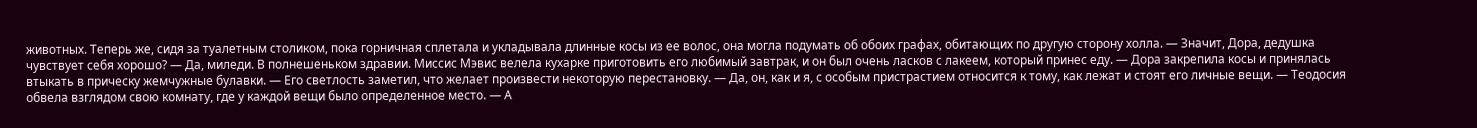животных. Теперь же, сидя за туалетным столиком, пока горничная сплетала и укладывала длинные косы из ее волос, она могла подумать об обоих графах, обитающих по другую сторону холла. — Значит, Дора, дедушка чувствует себя хорошо? — Да, миледи. В полнешеньком здравии. Миссис Мэвис велела кухарке приготовить его любимый завтрак, и он был очень ласков с лакеем, который принес еду. — Дора закрепила косы и принялась втыкать в прическу жемчужные булавки. — Его светлость заметил, что желает произвести некоторую перестановку. — Да, он, как и я, с особым пристрастием относится к тому, как лежат и стоят его личные вещи. — Теодосия обвела взглядом свою комнату, где у каждой вещи было определенное место. — А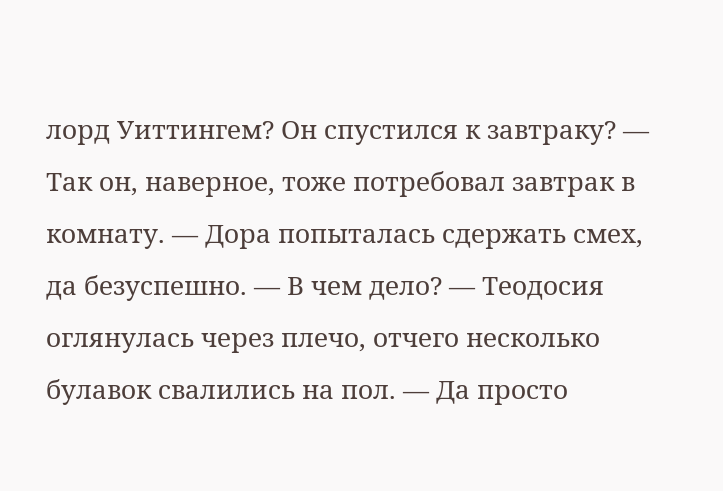лорд Уиттингем? Он спустился к завтраку? — Так он, наверное, тоже потребовал завтрак в комнату. — Дора попыталась сдержать смех, да безуспешно. — В чем дело? — Теодосия оглянулась через плечо, отчего несколько булавок свалились на пол. — Да просто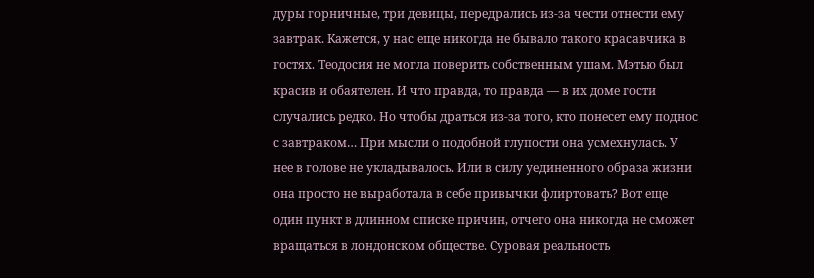дуры горничные, три девицы, передрались из-за чести отнести ему завтрак. Кажется, у нас еще никогда не бывало такого красавчика в гостях. Теодосия не могла поверить собственным ушам. Мэтью был красив и обаятелен. И что правда, то правда — в их доме гости случались редко. Но чтобы драться из-за того, кто понесет ему поднос с завтраком… При мысли о подобной глупости она усмехнулась. У нее в голове не укладывалось. Или в силу уединенного образа жизни она просто не выработала в себе привычки флиртовать? Вот еще один пункт в длинном списке причин, отчего она никогда не сможет вращаться в лондонском обществе. Суровая реальность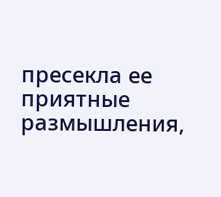пресекла ее приятные размышления,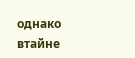однако втайне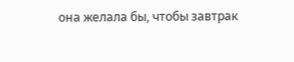она желала бы, чтобы завтрак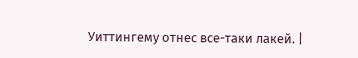Уиттингему отнес все-таки лакей. |